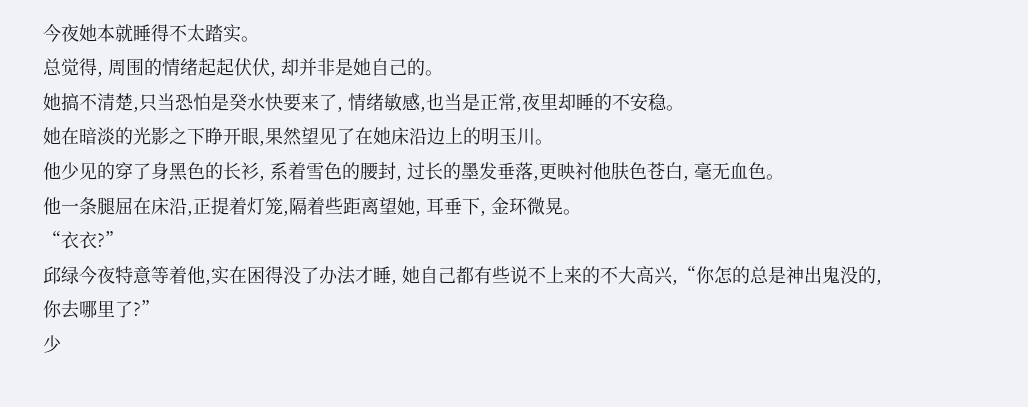今夜她本就睡得不太踏实。
总觉得, 周围的情绪起起伏伏, 却并非是她自己的。
她搞不清楚,只当恐怕是癸水快要来了, 情绪敏感,也当是正常,夜里却睡的不安稳。
她在暗淡的光影之下睁开眼,果然望见了在她床沿边上的明玉川。
他少见的穿了身黑色的长衫, 系着雪色的腰封, 过长的墨发垂落,更映衬他肤色苍白, 毫无血色。
他一条腿屈在床沿,正提着灯笼,隔着些距离望她, 耳垂下, 金环微晃。
“衣衣?”
邱绿今夜特意等着他,实在困得没了办法才睡, 她自己都有些说不上来的不大高兴,“你怎的总是神出鬼没的,你去哪里了?”
少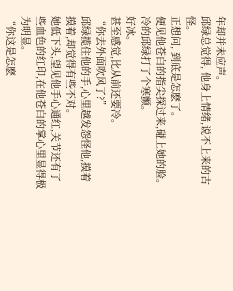年却并未应声。
邱绿总觉得, 他身上情绪,说不上来的古怪。
正想问, 到底是怎麽了。
便见他苍白的指尖探过来,碰上她的脸。
冷的邱绿打了个寒颤。
好冰。
甚至感觉,比从前还要冷。
“你去外面吹风了?”
邱绿揽住他的手,心里越发怨怪他,摸着摸着,却觉得有些不对。
她低下头,望见他手心通红,关节还有了些血色的红印,在他苍白的掌心里显得极为明显。
“你这是怎麽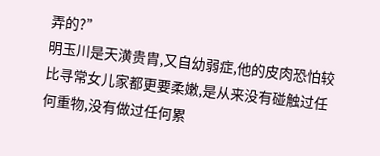弄的?”
明玉川是天潢贵胄,又自幼弱症,他的皮肉恐怕较比寻常女儿家都更要柔嫩,是从来没有碰触过任何重物,没有做过任何累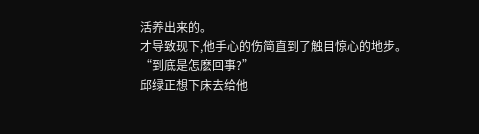活养出来的。
才导致现下,他手心的伤简直到了触目惊心的地步。
“到底是怎麽回事?”
邱绿正想下床去给他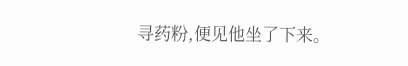寻药粉,便见他坐了下来。